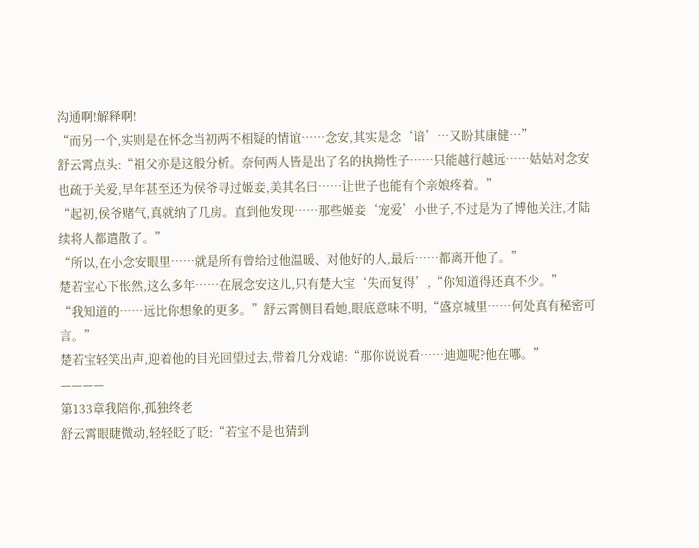沟通啊!解释啊!
“而另一个,实则是在怀念当初两不相疑的情谊……念安,其实是念‘谙’…又盼其康健…”
舒云霄点头:“祖父亦是这般分析。奈何两人皆是出了名的执拗性子……只能越行越远……姑姑对念安也疏于关爱,早年甚至还为侯爷寻过姬妾,美其名曰……让世子也能有个亲娘疼着。”
“起初,侯爷赌气,真就纳了几房。直到他发现……那些姬妾‘宠爱’小世子,不过是为了博他关注,才陆续将人都遣散了。”
“所以,在小念安眼里……就是所有曾给过他温暖、对他好的人,最后……都离开他了。”
楚若宝心下怅然,这么多年……在展念安这儿,只有楚大宝‘失而复得’,“你知道得还真不少。”
“我知道的……远比你想象的更多。”舒云霄侧目看她,眼底意味不明,“盛京城里……何处真有秘密可言。”
楚若宝轻笑出声,迎着他的目光回望过去,带着几分戏谑:“那你说说看……迪迦呢?他在哪。”
————
第133章我陪你,孤独终老
舒云霄眼睫微动,轻轻眨了眨:“若宝不是也猜到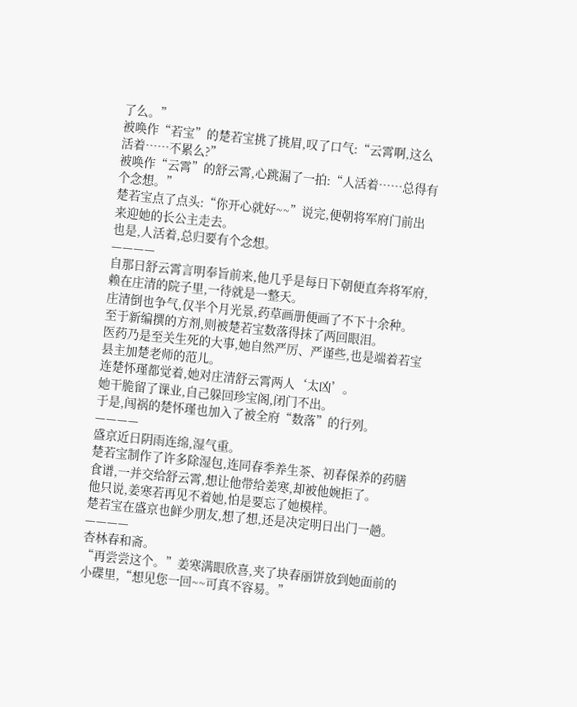了么。”
被唤作“若宝”的楚若宝挑了挑眉,叹了口气:“云霄啊,这么活着……不累么?”
被唤作“云霄”的舒云霄,心跳漏了一拍:“人活着……总得有个念想。”
楚若宝点了点头:“你开心就好~~”说完,便朝将军府门前出来迎她的长公主走去。
也是,人活着,总归要有个念想。
————
自那日舒云霄言明奉旨前来,他几乎是每日下朝便直奔将军府,赖在庄清的院子里,一待就是一整天。
庄清倒也争气,仅半个月光景,药草画册便画了不下十余种。
至于新编撰的方剂,则被楚若宝数落得抹了两回眼泪。
医药乃是至关生死的大事,她自然严厉、严谨些,也是端着若宝县主加楚老师的范儿。
连楚怀瑾都觉着,她对庄清舒云霄两人‘太凶’。
她干脆留了课业,自己躲回珍宝阁,闭门不出。
于是,闯祸的楚怀瑾也加入了被全府“数落”的行列。
————
盛京近日阴雨连绵,湿气重。
楚若宝制作了许多除湿包,连同春季养生茶、初春保养的药膳食谱,一并交给舒云霄,想让他带给姜寒,却被他婉拒了。
他只说,姜寒若再见不着她,怕是要忘了她模样。
楚若宝在盛京也鲜少朋友,想了想,还是决定明日出门一趟。
————
杏林春和斋。
“再尝尝这个。”姜寒满眼欣喜,夹了块春丽饼放到她面前的小碟里,“想见您一回~~可真不容易。”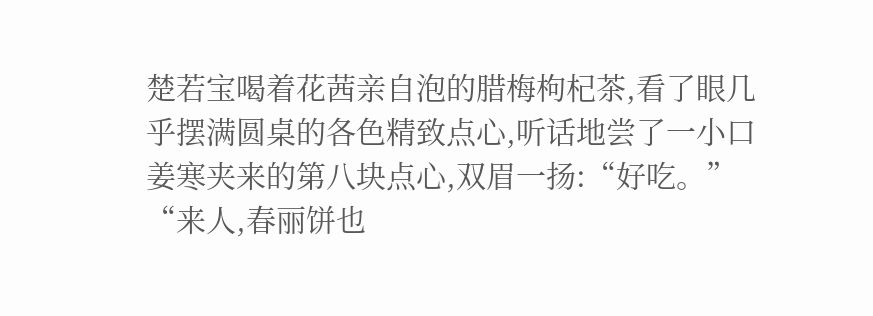楚若宝喝着花茜亲自泡的腊梅枸杞茶,看了眼几乎摆满圆桌的各色精致点心,听话地尝了一小口姜寒夹来的第八块点心,双眉一扬:“好吃。”
“来人,春丽饼也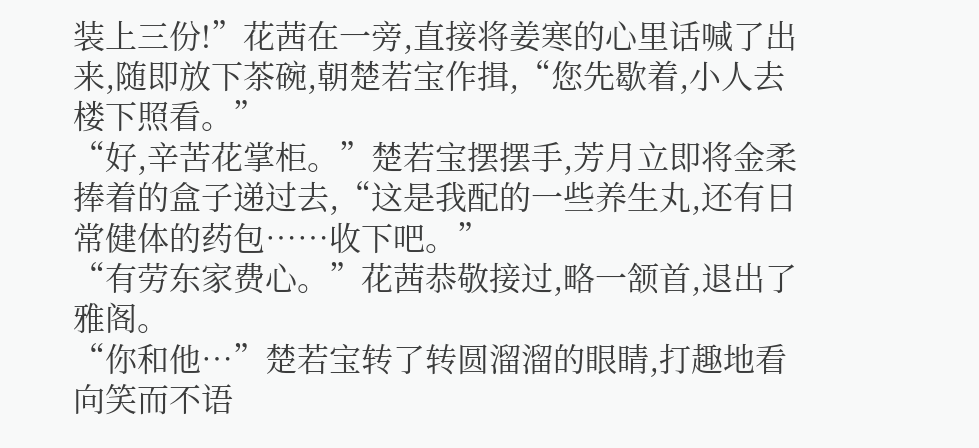装上三份!”花茜在一旁,直接将姜寒的心里话喊了出来,随即放下茶碗,朝楚若宝作揖,“您先歇着,小人去楼下照看。”
“好,辛苦花掌柜。”楚若宝摆摆手,芳月立即将金柔捧着的盒子递过去,“这是我配的一些养生丸,还有日常健体的药包……收下吧。”
“有劳东家费心。”花茜恭敬接过,略一颔首,退出了雅阁。
“你和他…”楚若宝转了转圆溜溜的眼睛,打趣地看向笑而不语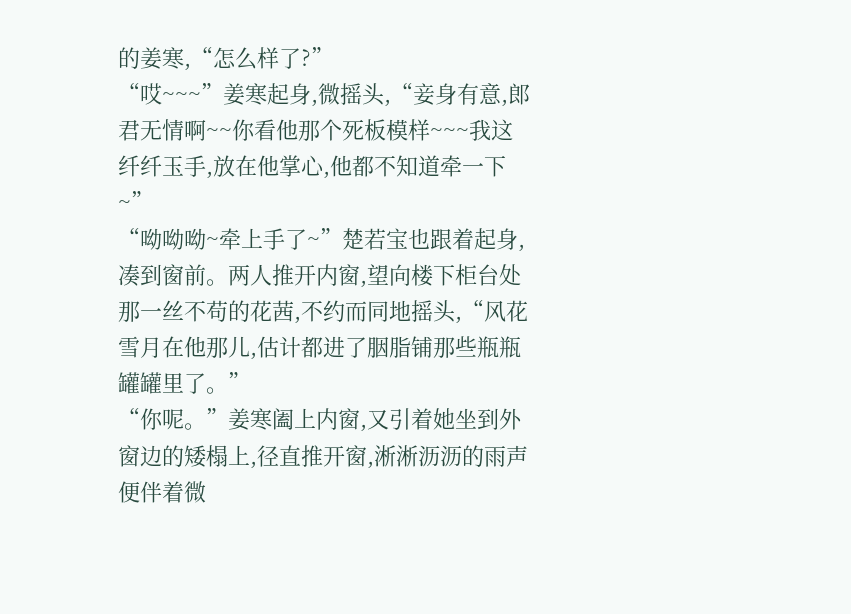的姜寒,“怎么样了?”
“哎~~~”姜寒起身,微摇头,“妾身有意,郎君无情啊~~你看他那个死板模样~~~我这纤纤玉手,放在他掌心,他都不知道牵一下~”
“呦呦呦~牵上手了~”楚若宝也跟着起身,凑到窗前。两人推开内窗,望向楼下柜台处那一丝不苟的花茜,不约而同地摇头,“风花雪月在他那儿,估计都进了胭脂铺那些瓶瓶罐罐里了。”
“你呢。”姜寒阖上内窗,又引着她坐到外窗边的矮榻上,径直推开窗,淅淅沥沥的雨声便伴着微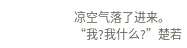凉空气落了进来。
“我?我什么?”楚若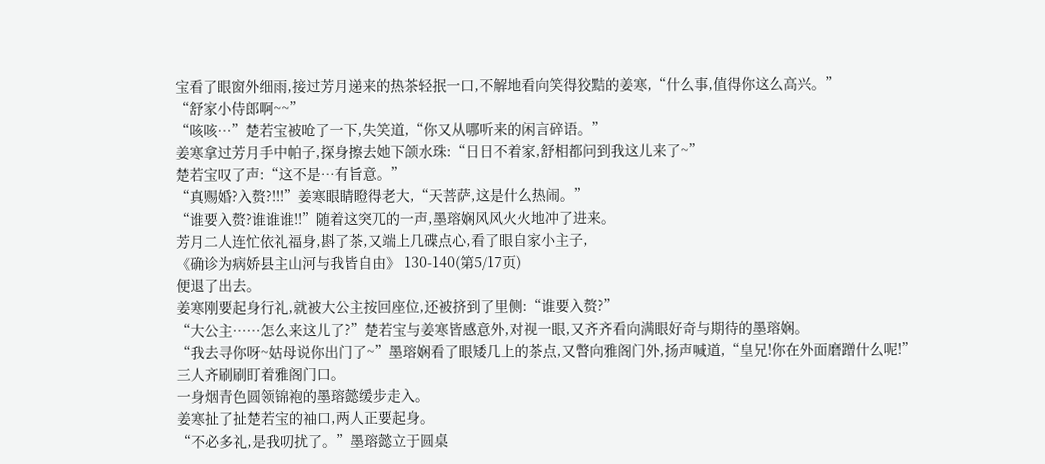宝看了眼窗外细雨,接过芳月递来的热茶轻抿一口,不解地看向笑得狡黠的姜寒,“什么事,值得你这么高兴。”
“舒家小侍郎啊~~”
“咳咳…”楚若宝被呛了一下,失笑道,“你又从哪听来的闲言碎语。”
姜寒拿过芳月手中帕子,探身擦去她下颌水珠:“日日不着家,舒相都问到我这儿来了~”
楚若宝叹了声:“这不是…有旨意。”
“真赐婚?入赘?!!!”姜寒眼睛瞪得老大,“天菩萨,这是什么热闹。”
“谁要入赘?谁谁谁!!”随着这突兀的一声,墨瑢娴风风火火地冲了进来。
芳月二人连忙依礼福身,斟了茶,又端上几碟点心,看了眼自家小主子,
《确诊为病娇县主山河与我皆自由》 130-140(第5/17页)
便退了出去。
姜寒刚要起身行礼,就被大公主按回座位,还被挤到了里侧:“谁要入赘?”
“大公主……怎么来这儿了?”楚若宝与姜寒皆感意外,对视一眼,又齐齐看向满眼好奇与期待的墨瑢娴。
“我去寻你呀~姑母说你出门了~”墨瑢娴看了眼矮几上的茶点,又瞥向雅阁门外,扬声喊道,“皇兄!你在外面磨蹭什么呢!”
三人齐刷刷盯着雅阁门口。
一身烟青色圆领锦袍的墨瑢懿缓步走入。
姜寒扯了扯楚若宝的袖口,两人正要起身。
“不必多礼,是我叨扰了。”墨瑢懿立于圆桌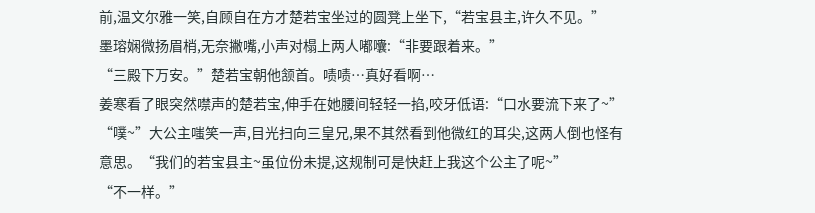前,温文尔雅一笑,自顾自在方才楚若宝坐过的圆凳上坐下,“若宝县主,许久不见。”
墨瑢娴微扬眉梢,无奈撇嘴,小声对榻上两人嘟囔:“非要跟着来。”
“三殿下万安。”楚若宝朝他颔首。啧啧…真好看啊…
姜寒看了眼突然噤声的楚若宝,伸手在她腰间轻轻一掐,咬牙低语:“口水要流下来了~”
“噗~”大公主嗤笑一声,目光扫向三皇兄,果不其然看到他微红的耳尖,这两人倒也怪有意思。“我们的若宝县主~虽位份未提,这规制可是快赶上我这个公主了呢~”
“不一样。”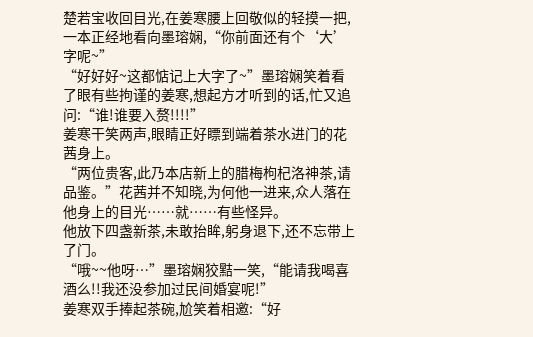楚若宝收回目光,在姜寒腰上回敬似的轻摸一把,一本正经地看向墨瑢娴,“你前面还有个‘大’字呢~”
“好好好~这都惦记上大字了~”墨瑢娴笑着看了眼有些拘谨的姜寒,想起方才听到的话,忙又追问:“谁!谁要入赘!!!!”
姜寒干笑两声,眼睛正好瞟到端着茶水进门的花茜身上。
“两位贵客,此乃本店新上的腊梅枸杞洛神茶,请品鉴。”花茜并不知晓,为何他一进来,众人落在他身上的目光……就……有些怪异。
他放下四盏新茶,未敢抬眸,躬身退下,还不忘带上了门。
“哦~~他呀…”墨瑢娴狡黠一笑,“能请我喝喜酒么!!我还没参加过民间婚宴呢!”
姜寒双手捧起茶碗,尬笑着相邀:“好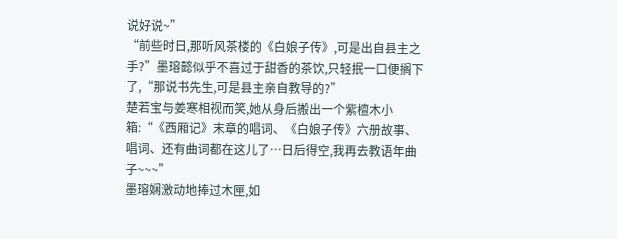说好说~”
“前些时日,那听风茶楼的《白娘子传》,可是出自县主之手?”墨瑢懿似乎不喜过于甜香的茶饮,只轻抿一口便搁下了,“那说书先生,可是县主亲自教导的?”
楚若宝与姜寒相视而笑,她从身后搬出一个紫檀木小箱:“《西厢记》末章的唱词、《白娘子传》六册故事、唱词、还有曲词都在这儿了…日后得空,我再去教语年曲子~~~”
墨瑢娴激动地捧过木匣,如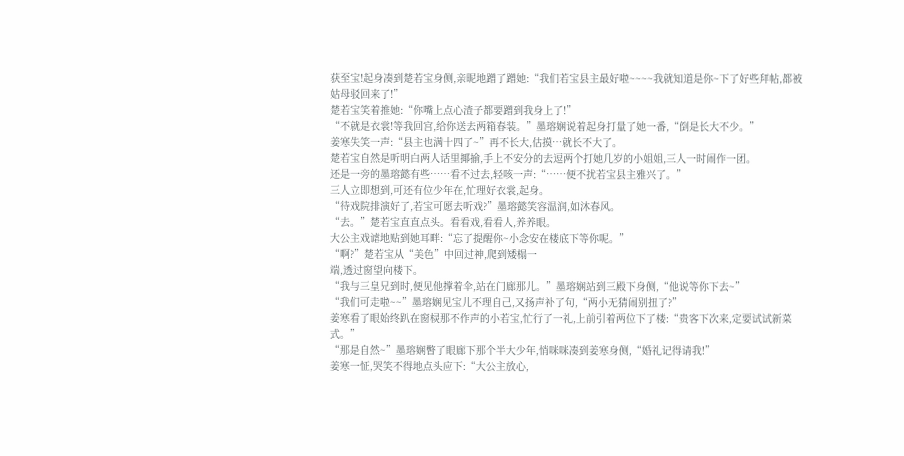获至宝!起身凑到楚若宝身侧,亲昵地蹭了蹭她:“我们若宝县主最好啦~~~~我就知道是你~下了好些拜帖,都被姑母驳回来了!”
楚若宝笑着推她:“你嘴上点心渣子都要蹭到我身上了!”
“不就是衣裳!等我回宫,给你送去两箱春装。”墨瑢娴说着起身打量了她一番,“倒是长大不少。”
姜寒失笑一声:“县主也满十四了~”再不长大,估摸…就长不大了。
楚若宝自然是听明白两人话里揶揄,手上不安分的去逗两个打她几岁的小姐姐,三人一时闹作一团。
还是一旁的墨瑢懿有些……看不过去,轻咳一声:“……便不扰若宝县主雅兴了。”
三人立即想到,可还有位少年在,忙理好衣裳,起身。
“待戏院排演好了,若宝可愿去听戏?”墨瑢懿笑容温润,如沐春风。
“去。”楚若宝直直点头。看看戏,看看人,养养眼。
大公主戏谑地贴到她耳畔:“忘了提醒你~小念安在楼底下等你呢。”
“啊?”楚若宝从“美色”中回过神,爬到矮榻一
端,透过窗望向楼下。
“我与三皇兄到时,便见他撑着伞,站在门廊那儿。”墨瑢娴站到三殿下身侧,“他说等你下去~”
“我们可走啦~~”墨瑢娴见宝儿不理自己,又扬声补了句,“两小无猜闹别扭了?”
姜寒看了眼始终趴在窗棂那不作声的小若宝,忙行了一礼,上前引着两位下了楼:“贵客下次来,定要试试新菜式。”
“那是自然~”墨瑢娴瞥了眼廊下那个半大少年,悄咪咪凑到姜寒身侧,“婚礼记得请我!”
姜寒一怔,哭笑不得地点头应下:“大公主放心,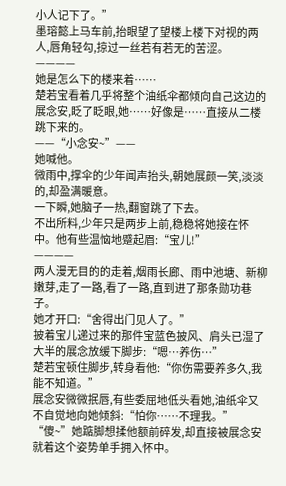小人记下了。”
墨瑢懿上马车前,抬眼望了望楼上楼下对视的两人,唇角轻勾,掠过一丝若有若无的苦涩。
————
她是怎么下的楼来着……
楚若宝看着几乎将整个油纸伞都倾向自己这边的展念安,眨了眨眼,她……好像是……直接从二楼跳下来的。
——“小念安~”——
她喊他。
微雨中,撑伞的少年闻声抬头,朝她展颜一笑,淡淡的,却盈满暖意。
一下瞬,她脑子一热,翻窗跳了下去。
不出所料,少年只是两步上前,稳稳将她接在怀中。他有些温恼地蹙起眉:“宝儿!”
————
两人漫无目的的走着,烟雨长廊、雨中池塘、新柳嫩芽,走了一路,看了一路,直到进了那条勋功巷子。
她才开口:“舍得出门见人了。”
披着宝儿递过来的那件宝蓝色披风、肩头已湿了大半的展念放缓下脚步:“嗯…养伤…”
楚若宝顿住脚步,转身看他:“你伤需要养多久,我能不知道。”
展念安微微抿唇,有些委屈地低头看她,油纸伞又不自觉地向她倾斜:“怕你……不理我。”
“傻~”她踮脚想揉他额前碎发,却直接被展念安就着这个姿势单手拥入怀中。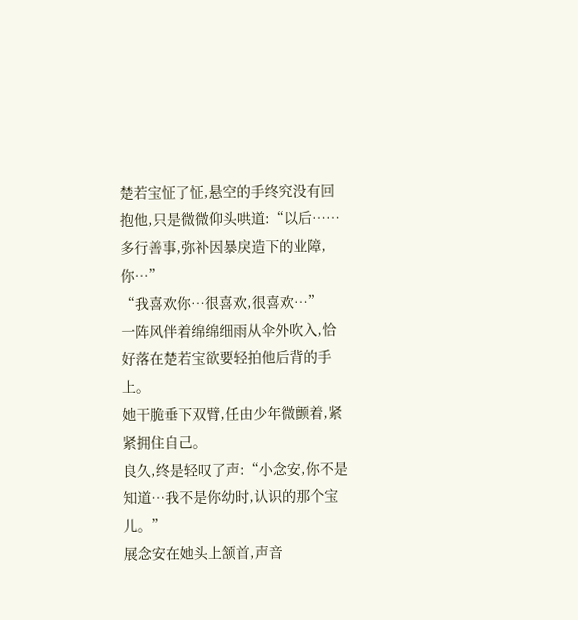楚若宝怔了怔,悬空的手终究没有回抱他,只是微微仰头哄道:“以后……多行善事,弥补因暴戾造下的业障,你…”
“我喜欢你…很喜欢,很喜欢…”
一阵风伴着绵绵细雨从伞外吹入,恰好落在楚若宝欲要轻拍他后背的手上。
她干脆垂下双臂,任由少年微颤着,紧紧拥住自己。
良久,终是轻叹了声:“小念安,你不是知道…我不是你幼时,认识的那个宝儿。”
展念安在她头上颔首,声音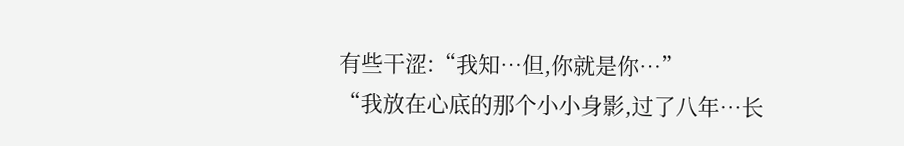有些干涩:“我知…但,你就是你…”
“我放在心底的那个小小身影,过了八年…长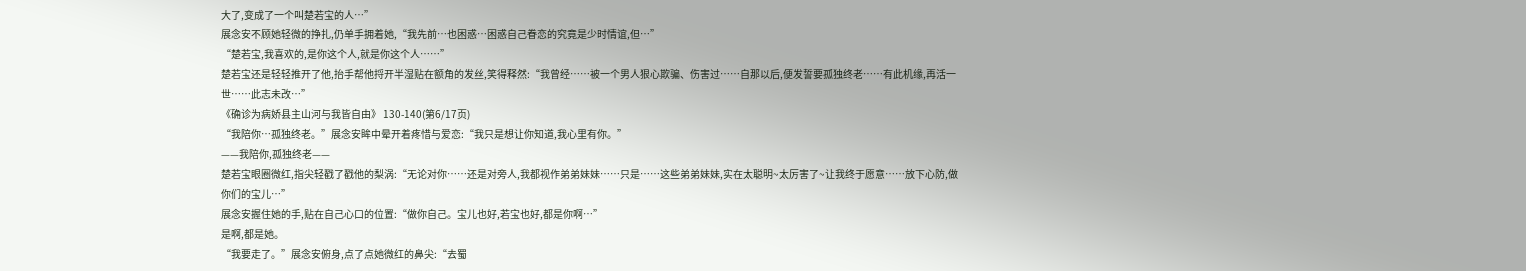大了,变成了一个叫楚若宝的人…”
展念安不顾她轻微的挣扎,仍单手拥着她,“我先前…也困惑…困惑自己眷恋的究竟是少时情谊,但…”
“楚若宝,我喜欢的,是你这个人,就是你这个人……”
楚若宝还是轻轻推开了他,抬手帮他捋开半湿贴在额角的发丝,笑得释然:“我曾经……被一个男人狠心欺骗、伤害过……自那以后,便发誓要孤独终老……有此机缘,再活一世……此志未改…”
《确诊为病娇县主山河与我皆自由》 130-140(第6/17页)
“我陪你…孤独终老。”展念安眸中晕开着疼惜与爱恋:“我只是想让你知道,我心里有你。”
——我陪你,孤独终老——
楚若宝眼圈微红,指尖轻戳了戳他的梨涡:“无论对你……还是对旁人,我都视作弟弟妹妹……只是……这些弟弟妹妹,实在太聪明~太厉害了~让我终于愿意……放下心防,做你们的宝儿…”
展念安握住她的手,贴在自己心口的位置:“做你自己。宝儿也好,若宝也好,都是你啊…”
是啊,都是她。
“我要走了。”展念安俯身,点了点她微红的鼻尖:“去蜀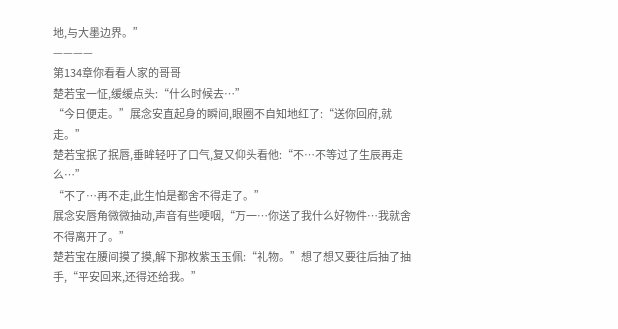地,与大墨边界。”
————
第134章你看看人家的哥哥
楚若宝一怔,缓缓点头:“什么时候去…”
“今日便走。”展念安直起身的瞬间,眼圈不自知地红了:“送你回府,就走。”
楚若宝抿了抿唇,垂眸轻吁了口气,复又仰头看他:“不…不等过了生辰再走么…”
“不了…再不走,此生怕是都舍不得走了。”
展念安唇角微微抽动,声音有些哽咽,“万一…你送了我什么好物件…我就舍不得离开了。”
楚若宝在腰间摸了摸,解下那枚紫玉玉佩:“礼物。”想了想又要往后抽了抽手,“平安回来,还得还给我。”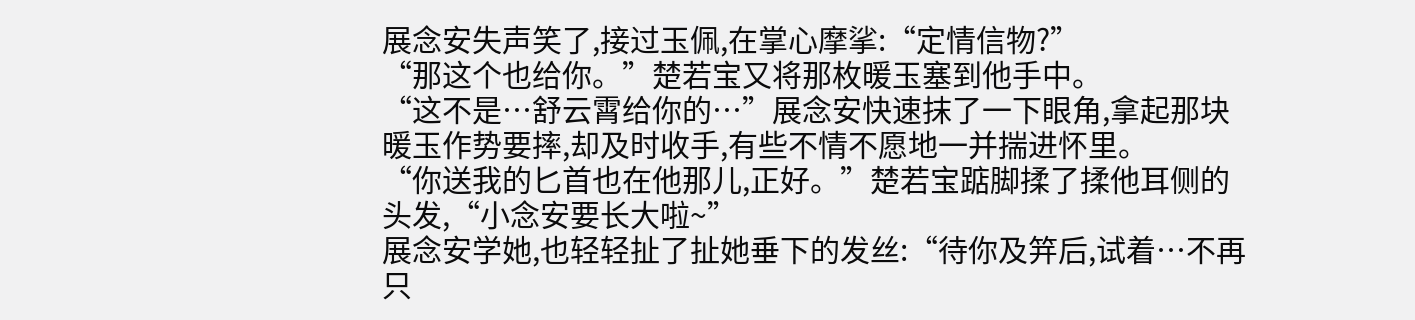展念安失声笑了,接过玉佩,在掌心摩挲:“定情信物?”
“那这个也给你。”楚若宝又将那枚暖玉塞到他手中。
“这不是…舒云霄给你的…”展念安快速抹了一下眼角,拿起那块暖玉作势要摔,却及时收手,有些不情不愿地一并揣进怀里。
“你送我的匕首也在他那儿,正好。”楚若宝踮脚揉了揉他耳侧的头发,“小念安要长大啦~”
展念安学她,也轻轻扯了扯她垂下的发丝:“待你及笄后,试着…不再只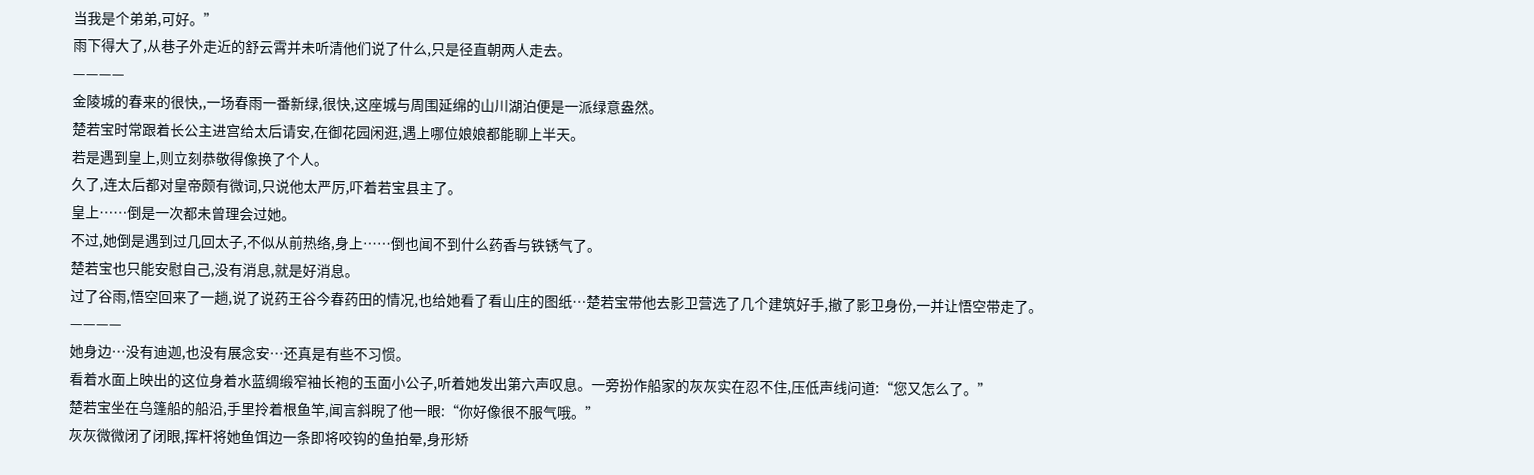当我是个弟弟,可好。”
雨下得大了,从巷子外走近的舒云霄并未听清他们说了什么,只是径直朝两人走去。
————
金陵城的春来的很快,,一场春雨一番新绿,很快,这座城与周围延绵的山川湖泊便是一派绿意盎然。
楚若宝时常跟着长公主进宫给太后请安,在御花园闲逛,遇上哪位娘娘都能聊上半天。
若是遇到皇上,则立刻恭敬得像换了个人。
久了,连太后都对皇帝颇有微词,只说他太严厉,吓着若宝县主了。
皇上……倒是一次都未曾理会过她。
不过,她倒是遇到过几回太子,不似从前热络,身上……倒也闻不到什么药香与铁锈气了。
楚若宝也只能安慰自己,没有消息,就是好消息。
过了谷雨,悟空回来了一趟,说了说药王谷今春药田的情况,也给她看了看山庄的图纸…楚若宝带他去影卫营选了几个建筑好手,撤了影卫身份,一并让悟空带走了。
————
她身边…没有迪迦,也没有展念安…还真是有些不习惯。
看着水面上映出的这位身着水蓝绸缎窄袖长袍的玉面小公子,听着她发出第六声叹息。一旁扮作船家的灰灰实在忍不住,压低声线问道:“您又怎么了。”
楚若宝坐在乌篷船的船沿,手里拎着根鱼竿,闻言斜睨了他一眼:“你好像很不服气哦。”
灰灰微微闭了闭眼,挥杆将她鱼饵边一条即将咬钩的鱼拍晕,身形矫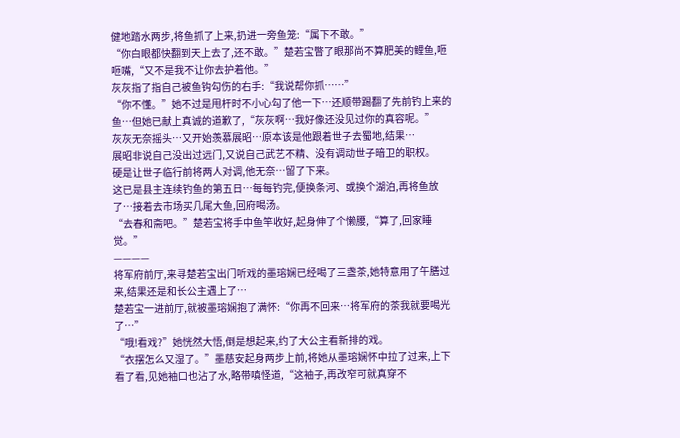健地踏水两步,将鱼抓了上来,扔进一旁鱼笼:“属下不敢。”
“你白眼都快翻到天上去了,还不敢。”楚若宝瞥了眼那尚不算肥美的鲤鱼,咂咂嘴,“又不是我不让你去护着他。”
灰灰指了指自己被鱼钩勾伤的右手:“我说帮你抓……”
“你不懂。”她不过是甩杆时不小心勾了他一下…还顺带踢翻了先前钓上来的鱼…但她已献上真诚的道歉了,“灰灰啊…我好像还没见过你的真容呢。”
灰灰无奈摇头…又开始羡慕展昭…原本该是他跟着世子去蜀地,结果…
展昭非说自己没出过远门,又说自己武艺不精、没有调动世子暗卫的职权。
硬是让世子临行前将两人对调,他无奈…留了下来。
这已是县主连续钓鱼的第五日…每每钓完,便换条河、或换个湖泊,再将鱼放了…接着去市场买几尾大鱼,回府喝汤。
“去春和斋吧。”楚若宝将手中鱼竿收好,起身伸了个懒腰,“算了,回家睡觉。”
————
将军府前厅,来寻楚若宝出门听戏的墨瑢娴已经喝了三盏茶,她特意用了午膳过来,结果还是和长公主遇上了…
楚若宝一进前厅,就被墨瑢娴抱了满怀:“你再不回来…将军府的茶我就要喝光了…”
“哦!看戏?”她恍然大悟,倒是想起来,约了大公主看新排的戏。
“衣摆怎么又湿了。”墨慈安起身两步上前,将她从墨瑢娴怀中拉了过来,上下看了看,见她袖口也沾了水,略带嗔怪道,“这袖子,再改窄可就真穿不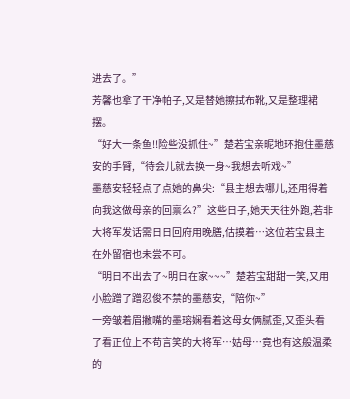进去了。”
芳馨也拿了干净帕子,又是替她擦拭布靴,又是整理裙摆。
“好大一条鱼!!险些没抓住~”楚若宝亲昵地环抱住墨慈安的手臂,“待会儿就去换一身~我想去听戏~”
墨慈安轻轻点了点她的鼻尖:“县主想去哪儿,还用得着向我这做母亲的回禀么?”这些日子,她天天往外跑,若非大将军发话需日日回府用晚膳,估摸着…这位若宝县主在外留宿也未尝不可。
“明日不出去了~明日在家~~~”楚若宝甜甜一笑,又用小脸蹭了蹭忍俊不禁的墨慈安,“陪你~”
一旁皱着眉撇嘴的墨瑢娴看着这母女俩腻歪,又歪头看了看正位上不苟言笑的大将军…姑母…竟也有这般温柔的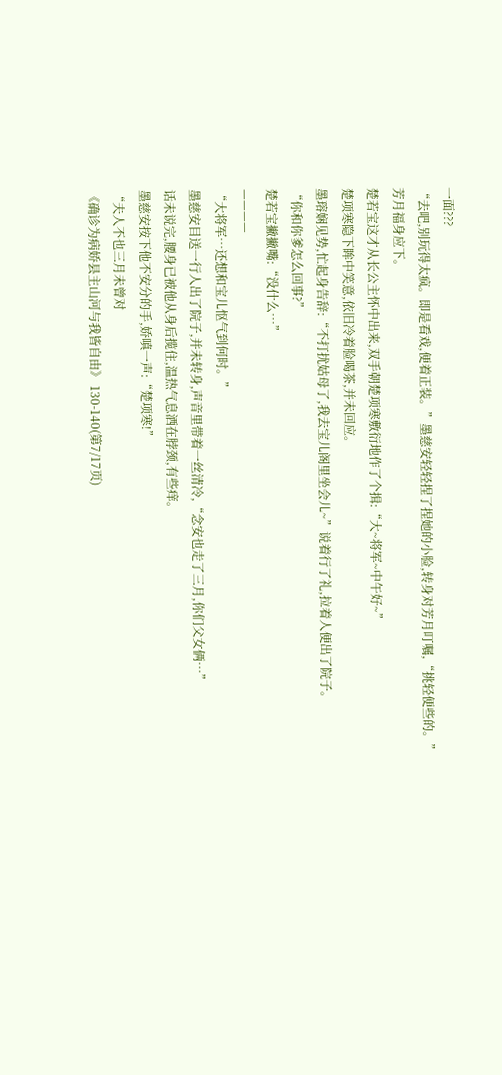一面???
“去吧,别玩得太疯。即是看戏,便着正装。”墨慈安轻轻捏了捏她的小脸,转身对芳月叮嘱,“挑轻便些的。”
芳月福身应下。
楚若宝这才从长公主怀中出来,双手朝楚项寒敷衍地作了个揖:“大~将军~中午好~”
楚项寒隐下眸中笑意,依旧冷着脸喝茶,并未回应。
墨瑢娴见势,忙起身告辞:“不打扰姑母了,我去宝儿阁里坐会儿~”说着行了礼,拉着人便出了院子。
“你和你爹怎么回事?”
楚若宝撇撇嘴:“没什么…”
————
“大将军…还想和宝儿怄气到何时。”
墨慈安目送一行人出了院子,并未转身,声音里带着一丝清冷,“念安也走了三月,你们父女俩…”
话未说完,腰身已被他从身后揽住,温热气息洒在脖颈,有些痒。
墨慈安按下他不安分的手,娇嗔一声:“楚项寒!”
“夫人不也三月未曾对
《确诊为病娇县主山河与我皆自由》 130-140(第7/17页)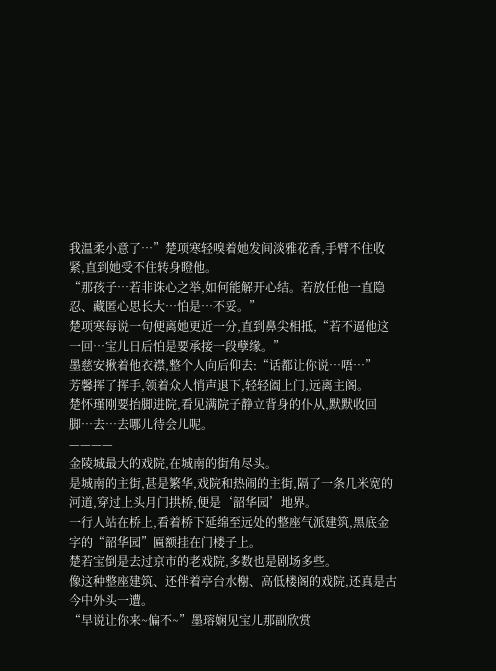我温柔小意了…”楚项寒轻嗅着她发间淡雅花香,手臂不住收紧,直到她受不住转身瞪他。
“那孩子…若非诛心之举,如何能解开心结。若放任他一直隐忍、藏匿心思长大…怕是…不妥。”
楚项寒每说一句便离她更近一分,直到鼻尖相抵,“若不逼他这一回…宝儿日后怕是要承接一段孽缘。”
墨慈安揪着他衣襟,整个人向后仰去:“话都让你说…唔…”
芳馨挥了挥手,领着众人悄声退下,轻轻阖上门,远离主阁。
楚怀瑾刚要抬脚进院,看见满院子静立背身的仆从,默默收回脚…去…去哪儿待会儿呢。
————
金陵城最大的戏院,在城南的街角尽头。
是城南的主街,甚是繁华,戏院和热闹的主街,隔了一条几米宽的河道,穿过上头月门拱桥,便是‘韶华园’地界。
一行人站在桥上,看着桥下延绵至远处的整座气派建筑,黑底金字的“韶华园”匾额挂在门楼子上。
楚若宝倒是去过京市的老戏院,多数也是剧场多些。
像这种整座建筑、还伴着亭台水榭、高低楼阁的戏院,还真是古今中外头一遭。
“早说让你来~偏不~”墨瑢娴见宝儿那副欣赏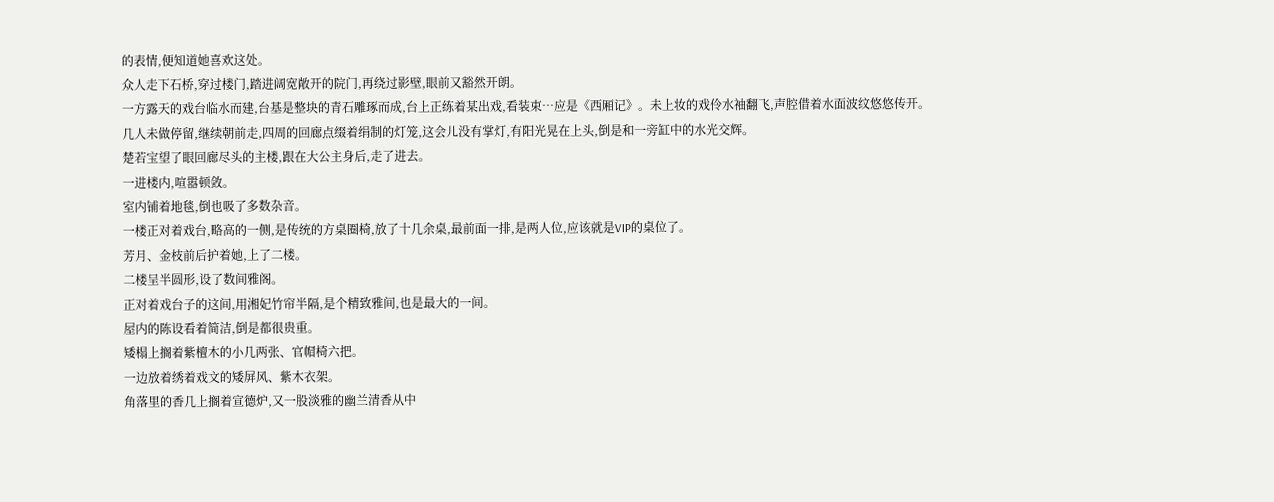的表情,便知道她喜欢这处。
众人走下石桥,穿过楼门,踏进阔宽敞开的院门,再绕过影壁,眼前又豁然开朗。
一方露天的戏台临水而建,台基是整块的青石雕琢而成,台上正练着某出戏,看装束…应是《西厢记》。未上妆的戏伶水袖翻飞,声腔借着水面波纹悠悠传开。
几人未做停留,继续朝前走,四周的回廊点缀着绢制的灯笼,这会儿没有掌灯,有阳光晃在上头,倒是和一旁缸中的水光交辉。
楚若宝望了眼回廊尽头的主楼,跟在大公主身后,走了进去。
一进楼内,喧嚣顿敛。
室内铺着地毯,倒也吸了多数杂音。
一楼正对着戏台,略高的一侧,是传统的方桌圈椅,放了十几余桌,最前面一排,是两人位,应该就是VIP的桌位了。
芳月、金枝前后护着她,上了二楼。
二楼呈半圆形,设了数间雅阁。
正对着戏台子的这间,用湘妃竹帘半隔,是个精致雅间,也是最大的一间。
屋内的陈设看着简洁,倒是都很贵重。
矮榻上搁着紫檀木的小几两张、官帽椅六把。
一边放着绣着戏文的矮屏风、紫木衣架。
角落里的香几上搁着宣德炉,又一股淡雅的幽兰清香从中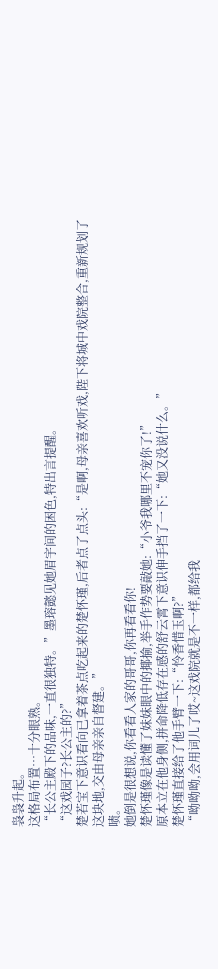袅袅升起。
这格局布置…十分眼熟。
“长公主殿下的品味,一直很独特。”墨瑢懿见她眉宇间的困色,特出言提醒。
“这戏园子?长公主的?”
楚若宝下意识看向已拿着茶点吃起来的楚怀瑾,后者点了点头:“是啊,母亲喜欢听戏,陛下将城中戏院整合,重新规划了这块地,交由母亲亲自督建。”
啧。
她倒是很想说,你看看人家的哥哥,你再看看你!
楚怀瑾像是读懂了妹妹眼中的揶揄,举手作势要敲她:“小爷我哪里不宠你了!”
原本立在他身侧,拼命降低存在感的舒云霄下意识伸手挡了一下:“她又没说什么。”
楚怀瑾直接给了他手臂一下:“怜香惜玉啊?”
“呦呦呦,会用词儿了哎~这戏院就是不一样,都给我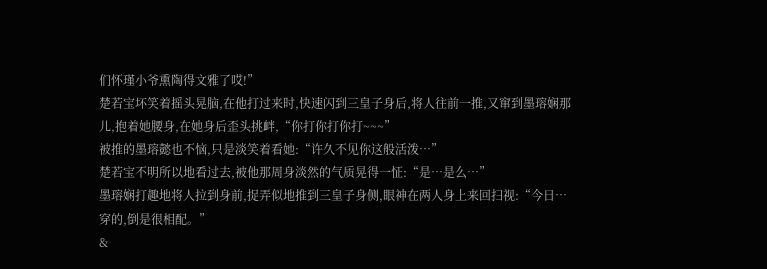们怀瑾小爷熏陶得文雅了哎!”
楚若宝坏笑着摇头晃脑,在他打过来时,快速闪到三皇子身后,将人往前一推,又窜到墨瑢娴那儿,抱着她腰身,在她身后歪头挑衅,“你打你打你打~~~”
被推的墨瑢懿也不恼,只是淡笑着看她:“许久不见你这般活泼…”
楚若宝不明所以地看过去,被他那周身淡然的气质晃得一怔:“是…是么…”
墨瑢娴打趣地将人拉到身前,捉弄似地推到三皇子身侧,眼神在两人身上来回扫视:“今日…穿的,倒是很相配。”
&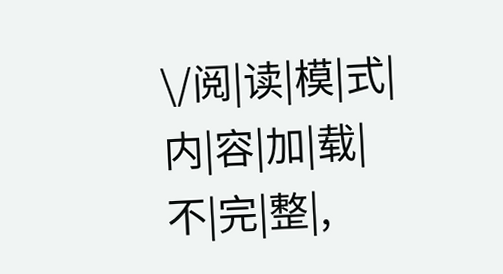\/阅|读|模|式|内|容|加|载|不|完|整|,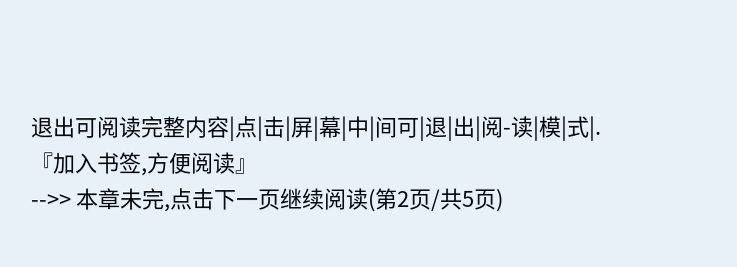退出可阅读完整内容|点|击|屏|幕|中|间可|退|出|阅-读|模|式|.
『加入书签,方便阅读』
-->> 本章未完,点击下一页继续阅读(第2页/共5页)